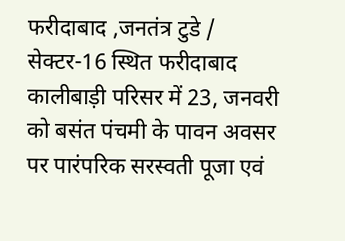फरीदाबाद ,जनतंत्र टुडे / सेक्टर-16 स्थित फरीदाबाद कालीबाड़ी परिसर में 23, जनवरी को बसंत पंचमी के पावन अवसर पर पारंपरिक सरस्वती पूजा एवं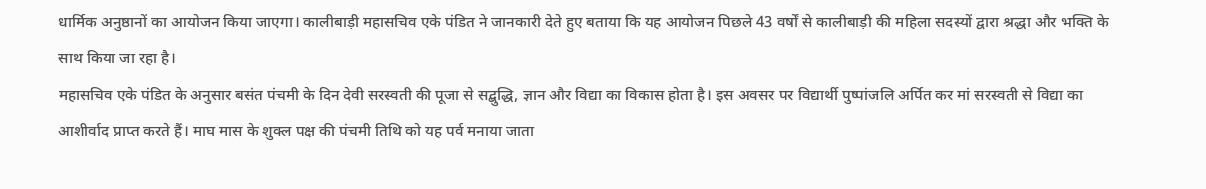धार्मिक अनुष्ठानों का आयोजन किया जाएगा। कालीबाड़ी महासचिव एके पंडित ने जानकारी देते हुए बताया कि यह आयोजन पिछले 43 वर्षों से कालीबाड़ी की महिला सदस्यों द्वारा श्रद्धा और भक्ति के साथ किया जा रहा है।
महासचिव एके पंडित के अनुसार बसंत पंचमी के दिन देवी सरस्वती की पूजा से सद्बुद्धि, ज्ञान और विद्या का विकास होता है। इस अवसर पर विद्यार्थी पुष्पांजलि अर्पित कर मां सरस्वती से विद्या का आशीर्वाद प्राप्त करते हैं। माघ मास के शुक्ल पक्ष की पंचमी तिथि को यह पर्व मनाया जाता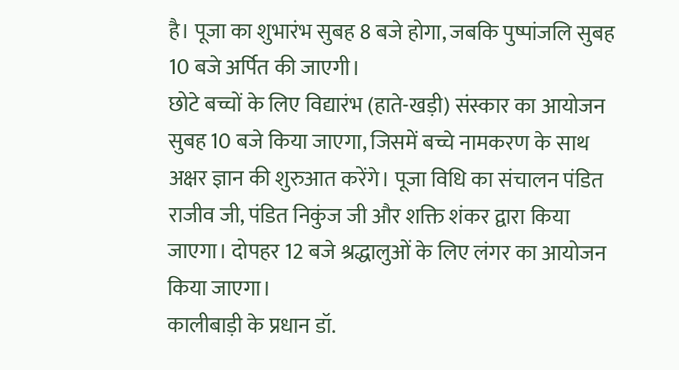है। पूजा का शुभारंभ सुबह 8 बजे होगा, जबकि पुष्पांजलि सुबह 10 बजे अर्पित की जाएगी।
छोटे बच्चों के लिए विद्यारंभ (हाते-खड़ी) संस्कार का आयोजन सुबह 10 बजे किया जाएगा, जिसमें बच्चे नामकरण के साथ अक्षर ज्ञान की शुरुआत करेंगे। पूजा विधि का संचालन पंडित राजीव जी, पंडित निकुंज जी और शक्ति शंकर द्वारा किया जाएगा। दोपहर 12 बजे श्रद्धालुओं के लिए लंगर का आयोजन किया जाएगा।
कालीबाड़ी के प्रधान डॉ.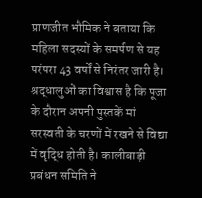प्राणजीत भौमिक ने बताया कि महिला सदस्यों के समर्पण से यह परंपरा 43 वर्षों से निरंतर जारी है। श्रद्धालुओं का विश्वास है कि पूजा के दौरान अपनी पुस्तकें मां सरस्वती के चरणों में रखने से विद्या में वृद्धि होती है। कालीबाड़ी प्रबंधन समिति ने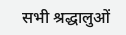सभी श्रद्धालुओं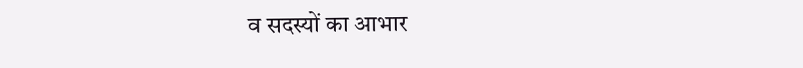व सदस्यों का आभार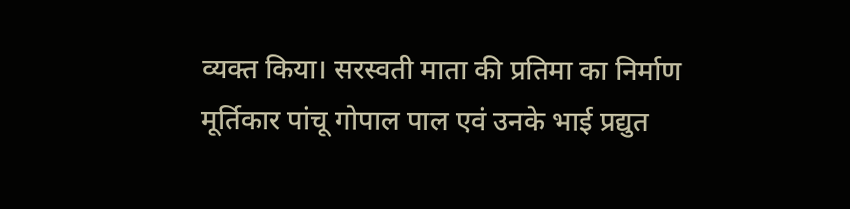व्यक्त किया। सरस्वती माता की प्रतिमा का निर्माण मूर्तिकार पांचू गोपाल पाल एवं उनके भाई प्रद्युत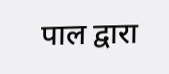पाल द्वारा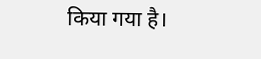किया गया है।